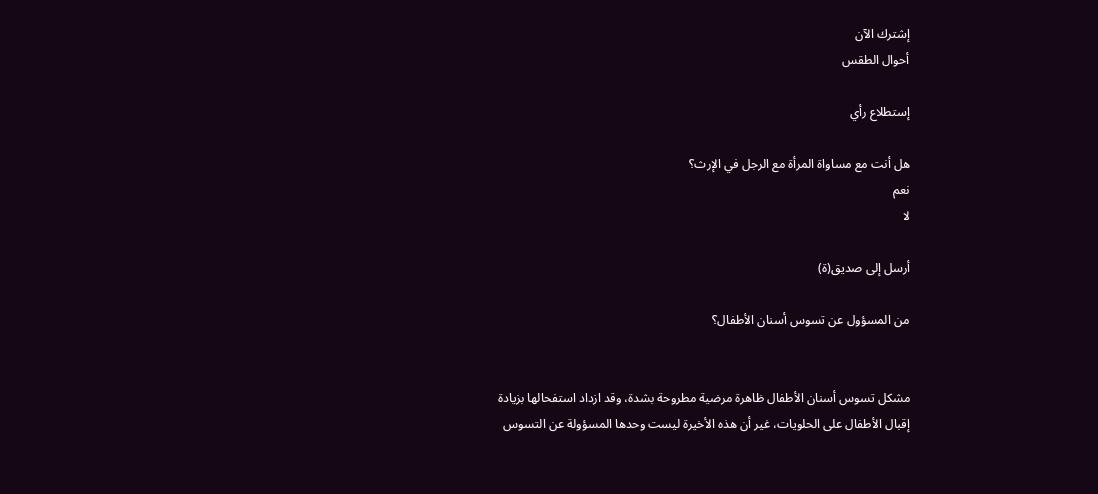إشترك الآن
أحوال الطقس

إستطلاع رأي

هل أنت مع مساواة المرأة مع الرجل في الإرث؟
نعم
لا

أرسل إلى صديق(ة)

من المسؤول عن تسوس أسنان الأطفال؟


مشكل تسوس أسنان الأطفال ظاهرة مرضية مطروحة بشدة، وقد ازداد استفحالها بزيادة إقبال الأطفال على الحلويات، غير أن هذه الأخيرة ليست وحدها المسؤولة عن التسوس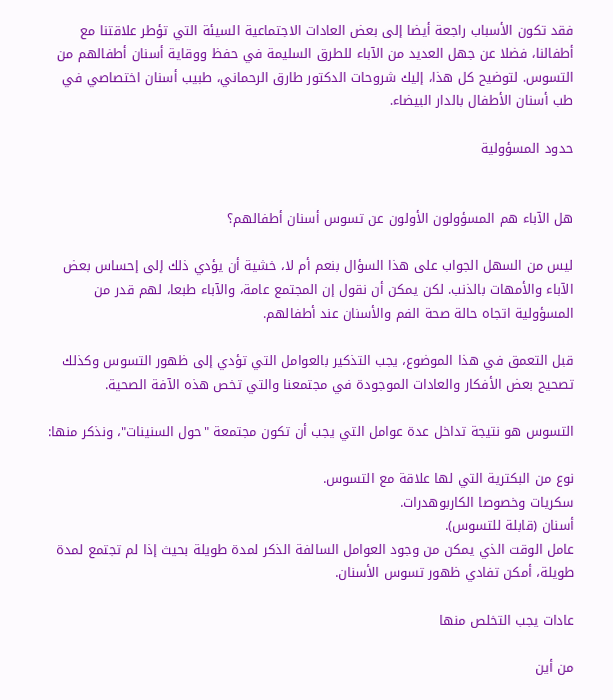فقد تكون الأسباب راجعة أيضا إلى بعض العادات الاجتماعية السيئة التي تؤطر علاقتنا مع أطفالنا، فضلا عن جهل العديد من الآباء للطرق السليمة في حفظ ووقاية أسنان أطفالهم من التسوس. لتوضيح كل هذا، إليك شروحات الدكتور طارق الرحماني، طبيب أسنان اختصاصي في طب أسنان الأطفال بالدار البيضاء.

حدود المسؤولية


هل الآباء هم المسؤولون الأولون عن تسوس أسنان أطفالهم؟

ليس من السهل الجواب على هذا السؤال بنعم أم لا، خشية أن يؤدي ذلك إلى إحساس بعض الآباء والأمهات بالذنب. لكن يمكن أن نقول إن المجتمع عامة، والآباء طبعا، لهم قدر من المسؤولية اتجاه حالة صحة الفم والأسنان عند أطفالهم.

قبل التعمق في هذا الموضوع، يجب التذكير بالعوامل التي تؤدي إلى ظهور التسوس وكذلك تصحيح بعض الأفكار والعادات الموجودة في مجتمعنا والتي تخص هذه الآفة الصحية.

التسوس هو نتيجة تداخل عدة عوامل التي يجب أن تكون مجتمعة "حول السنينات"، ونذكر منها:

نوع من البكترية التي لها علاقة مع التسوس.
سكريات وخصوصا الكاربوهدرات.
أسنان (قابلة للتسوس).
عامل الوقت الذي يمكن من وجود العوامل السالفة الذكر لمدة طويلة بحيث إذا لم تجتمع لمدة طويلة، أمكن تفادي ظهور تسوس الأسنان.

عادات يجب التخلص منها

من أين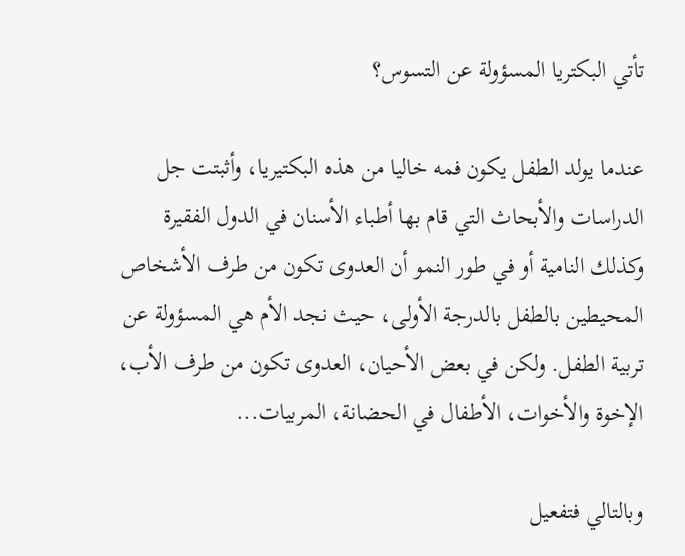تأتي البكتريا المسؤولة عن التسوس؟

عندما يولد الطفل يكون فمه خاليا من هذه البكتيريا، وأثبتت جل الدراسات والأبحاث التي قام بها أطباء الأسنان في الدول الفقيرة  وكذلك النامية أو في طور النمو أن العدوى تكون من طرف الأشخاص المحيطين بالطفل بالدرجة الأولى، حيث نجد الأم هي المسؤولة عن تربية الطفل. ولكن في بعض الأحيان، العدوى تكون من طرف الأب، الإخوة والأخوات، الأطفال في الحضانة، المربيات...

وبالتالي فتفعيل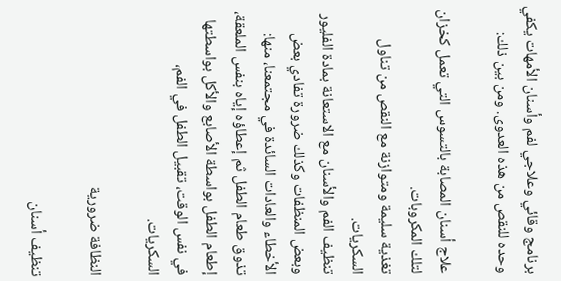برنامج وقائي وعلاجي لفم وأسنان الأمهات يكفي وحده للنقص من هذه العدوى. ومن بين ذلك:

علاج أسنان المصابة بالتسوس التي تعمل كخزان لتلك المكروبات.
تغذية سليمة ومتوازنة مع النقص من تناول السكريات.
تنظيف الفم والأسنان مع الاستعانة بمادة الفليور  وبعض المنظفات وكذلك ضرورة تفادي بعض الأخطاء والعادات السائدة في مجتمعنا، منها: تذوق طعام الطفل ثم إعطاؤه إياه بنفس الملعقة، إطعام الطفل بواسطة الأصابع والأكل بواسطتها في نفس الوقت، تقبيل الطفل في الفم، السكريات.

النظافة ضرورية

تنظيف أسنان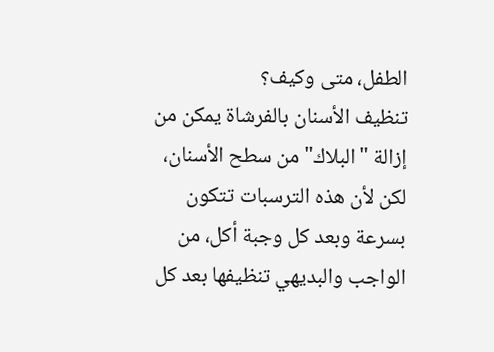الطفل، متى وكيف؟
تنظيف الأسنان بالفرشاة يمكن من إزالة "البلاك" من سطح الأسنان، لكن لأن هذه الترسبات تتكون بسرعة وبعد كل وجبة أكل، من الواجب والبديهي تنظيفها بعد كل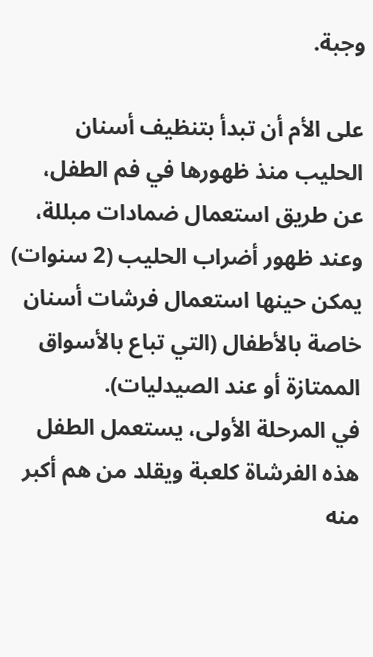وجبة.

على الأم أن تبدأ بتنظيف أسنان الحليب منذ ظهورها في فم الطفل، عن طريق استعمال ضمادات مبللة، وعند ظهور أضراب الحليب (2 سنوات) يمكن حينها استعمال فرشات أسنان خاصة بالأطفال (التي تباع بالأسواق الممتازة أو عند الصيدليات).
في المرحلة الأولى، يستعمل الطفل هذه الفرشاة كلعبة ويقلد من هم أكبر منه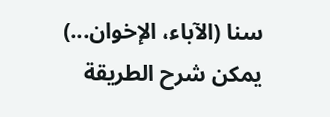سنا (الآباء، الإخوان...) يمكن شرح الطريقة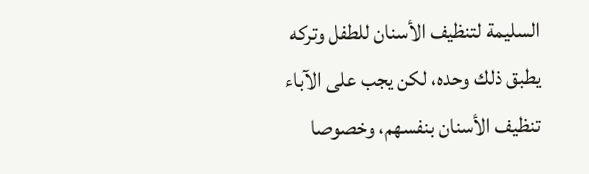السليمة لتنظيف الأسنان للطفل وتركه يطبق ذلك وحده، لكن يجب على الآباء تنظيف الأسنان بنفسهم، وخصوصا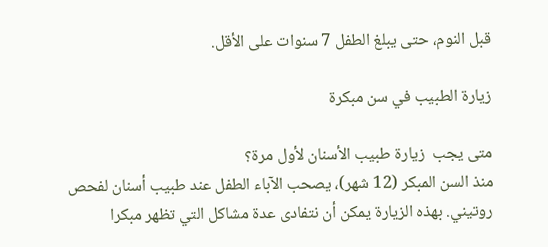قبل النوم، حتى يبلغ الطفل 7 سنوات على الأقل.

زيارة الطبيب في سن مبكرة

متى يجب  زيارة طبيب الأسنان لأول مرة؟
منذ السن المبكر (12 شهر)، يصحب الآباء الطفل عند طبيب أسنان لفحص روتيني. بهذه الزيارة يمكن أن نتفادى عدة مشاكل التي تظهر مبكرا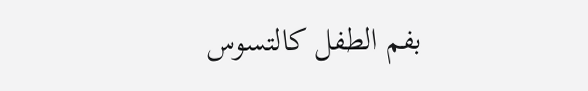بفم الطفل كالتسوس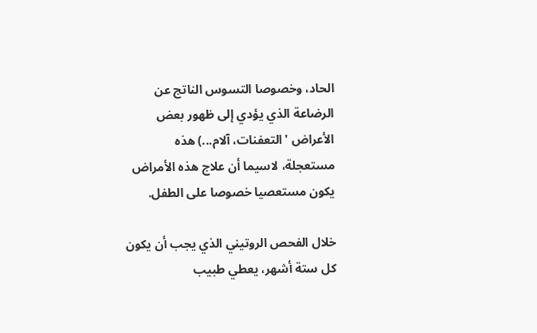الحاد، وخصوصا التسوس الناتج عن الرضاعة الذي يؤدي إلى ظهور بعض الأعراض 'التعفنات، آلام...) هذه مستعجلة، لاسيما أن علاج هذه الأمراض يكون مستعصيا خصوصا على الطفل.

خلال الفحص الروتيني الذي يجب أن يكون كل ستة أشهر، يعطي طبيب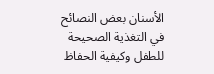الأسنان بعض النصائح في التغذية الصحيحة للطفل وكيفية الحفاظ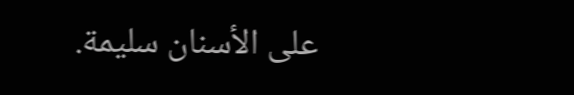على الأسنان سليمة.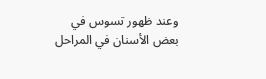وعند ظهور تسوس في بعض الأسنان في المراحل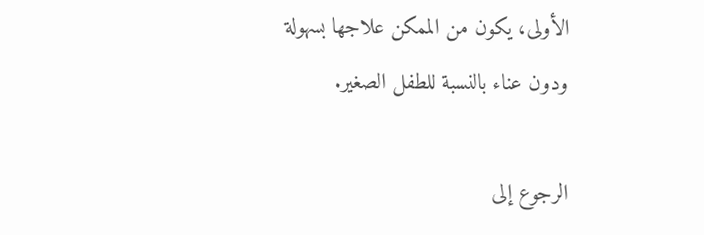الأولى، يكون من الممكن علاجها بسهولة ودون عناء بالنسبة للطفل الصغير.

الرجوع إلى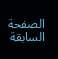الصفحة السابقة